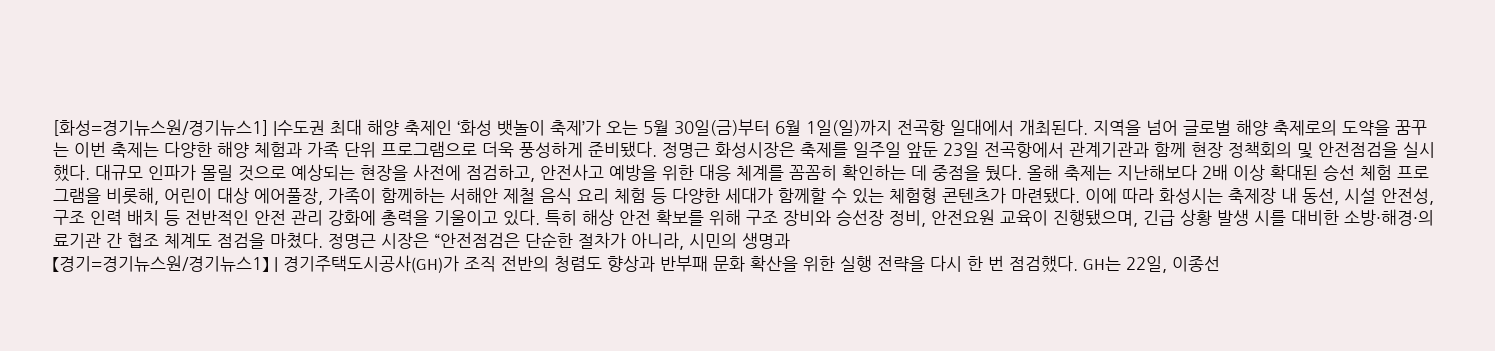[화성=경기뉴스원/경기뉴스1] |수도권 최대 해양 축제인 ‘화성 뱃놀이 축제’가 오는 5월 30일(금)부터 6월 1일(일)까지 전곡항 일대에서 개최된다. 지역을 넘어 글로벌 해양 축제로의 도약을 꿈꾸는 이번 축제는 다양한 해양 체험과 가족 단위 프로그램으로 더욱 풍성하게 준비됐다. 정명근 화성시장은 축제를 일주일 앞둔 23일 전곡항에서 관계기관과 함께 현장 정책회의 및 안전점검을 실시했다. 대규모 인파가 몰릴 것으로 예상되는 현장을 사전에 점검하고, 안전사고 예방을 위한 대응 체계를 꼼꼼히 확인하는 데 중점을 뒀다. 올해 축제는 지난해보다 2배 이상 확대된 승선 체험 프로그램을 비롯해, 어린이 대상 에어풀장, 가족이 함께하는 서해안 제철 음식 요리 체험 등 다양한 세대가 함께할 수 있는 체험형 콘텐츠가 마련됐다. 이에 따라 화성시는 축제장 내 동선, 시설 안전성, 구조 인력 배치 등 전반적인 안전 관리 강화에 총력을 기울이고 있다. 특히 해상 안전 확보를 위해 구조 장비와 승선장 정비, 안전요원 교육이 진행됐으며, 긴급 상황 발생 시를 대비한 소방·해경·의료기관 간 협조 체계도 점검을 마쳤다. 정명근 시장은 “안전점검은 단순한 절차가 아니라, 시민의 생명과
【경기=경기뉴스원/경기뉴스1】 | 경기주택도시공사(GH)가 조직 전반의 청렴도 향상과 반부패 문화 확산을 위한 실행 전략을 다시 한 번 점검했다. GH는 22일, 이종선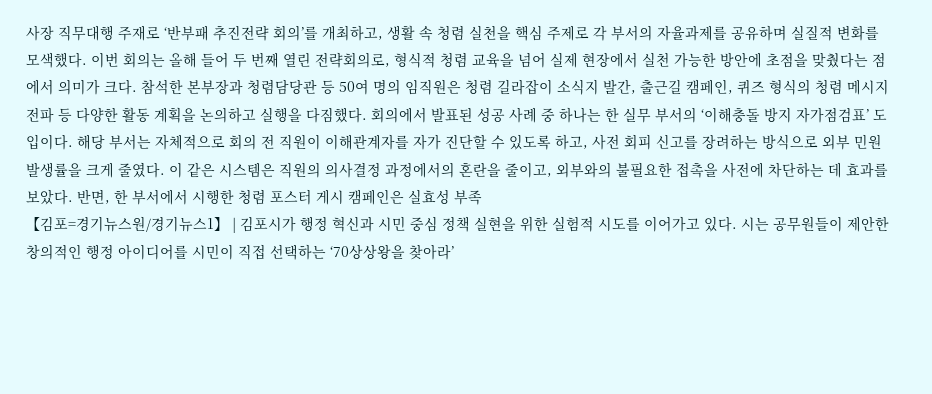사장 직무대행 주재로 ‘반부패 추진전략 회의’를 개최하고, 생활 속 청렴 실천을 핵심 주제로 각 부서의 자율과제를 공유하며 실질적 변화를 모색했다. 이번 회의는 올해 들어 두 번째 열린 전략회의로, 형식적 청렴 교육을 넘어 실제 현장에서 실천 가능한 방안에 초점을 맞췄다는 점에서 의미가 크다. 참석한 본부장과 청렴담당관 등 50여 명의 임직원은 청렴 길라잡이 소식지 발간, 출근길 캠페인, 퀴즈 형식의 청렴 메시지 전파 등 다양한 활동 계획을 논의하고 실행을 다짐했다. 회의에서 발표된 성공 사례 중 하나는 한 실무 부서의 ‘이해충돌 방지 자가점검표’ 도입이다. 해당 부서는 자체적으로 회의 전 직원이 이해관계자를 자가 진단할 수 있도록 하고, 사전 회피 신고를 장려하는 방식으로 외부 민원 발생률을 크게 줄였다. 이 같은 시스템은 직원의 의사결정 과정에서의 혼란을 줄이고, 외부와의 불필요한 접촉을 사전에 차단하는 데 효과를 보았다. 반면, 한 부서에서 시행한 청렴 포스터 게시 캠페인은 실효성 부족
【김포=경기뉴스원/경기뉴스1】 | 김포시가 행정 혁신과 시민 중심 정책 실현을 위한 실험적 시도를 이어가고 있다. 시는 공무원들이 제안한 창의적인 행정 아이디어를 시민이 직접 선택하는 ‘70상상왕을 찾아라’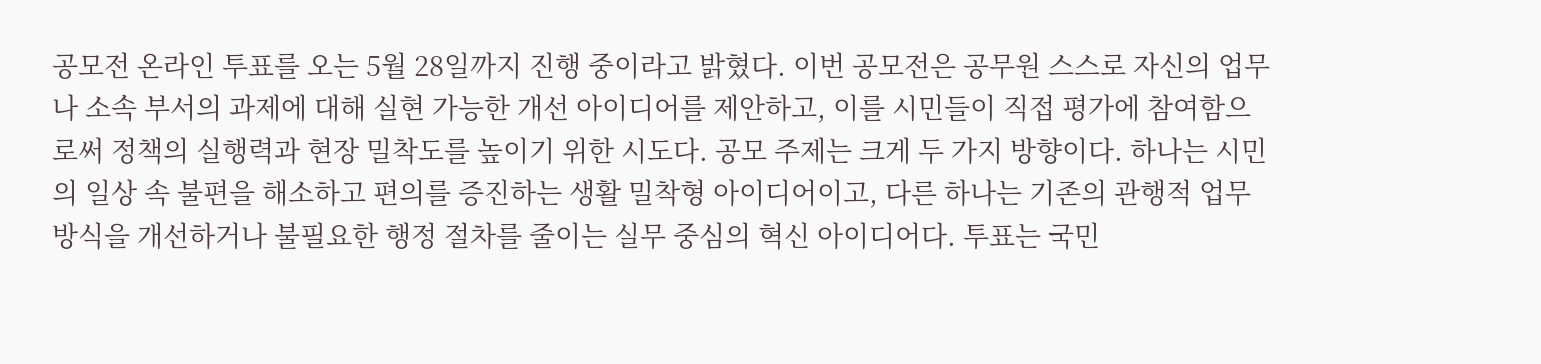공모전 온라인 투표를 오는 5월 28일까지 진행 중이라고 밝혔다. 이번 공모전은 공무원 스스로 자신의 업무나 소속 부서의 과제에 대해 실현 가능한 개선 아이디어를 제안하고, 이를 시민들이 직접 평가에 참여함으로써 정책의 실행력과 현장 밀착도를 높이기 위한 시도다. 공모 주제는 크게 두 가지 방향이다. 하나는 시민의 일상 속 불편을 해소하고 편의를 증진하는 생활 밀착형 아이디어이고, 다른 하나는 기존의 관행적 업무방식을 개선하거나 불필요한 행정 절차를 줄이는 실무 중심의 혁신 아이디어다. 투표는 국민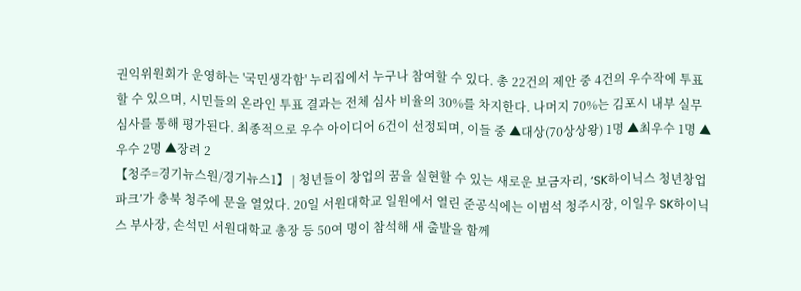권익위원회가 운영하는 '국민생각함' 누리집에서 누구나 참여할 수 있다. 총 22건의 제안 중 4건의 우수작에 투표할 수 있으며, 시민들의 온라인 투표 결과는 전체 심사 비율의 30%를 차지한다. 나머지 70%는 김포시 내부 실무심사를 통해 평가된다. 최종적으로 우수 아이디어 6건이 선정되며, 이들 중 ▲대상(70상상왕) 1명 ▲최우수 1명 ▲우수 2명 ▲장려 2
【청주=경기뉴스원/경기뉴스1】 | 청년들이 창업의 꿈을 실현할 수 있는 새로운 보금자리, ‘SK하이닉스 청년창업파크’가 충북 청주에 문을 열었다. 20일 서원대학교 일원에서 열린 준공식에는 이범석 청주시장, 이일우 SK하이닉스 부사장, 손석민 서원대학교 총장 등 50여 명이 참석해 새 출발을 함께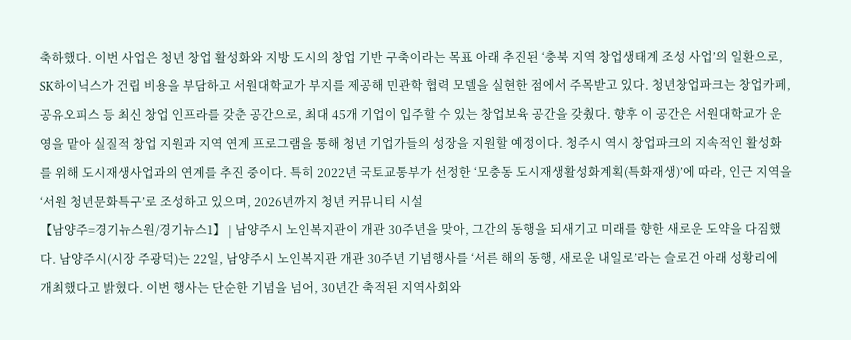축하했다. 이번 사업은 청년 창업 활성화와 지방 도시의 창업 기반 구축이라는 목표 아래 추진된 ‘충북 지역 창업생태계 조성 사업’의 일환으로, SK하이닉스가 건립 비용을 부담하고 서원대학교가 부지를 제공해 민관학 협력 모델을 실현한 점에서 주목받고 있다. 청년창업파크는 창업카페, 공유오피스 등 최신 창업 인프라를 갖춘 공간으로, 최대 45개 기업이 입주할 수 있는 창업보육 공간을 갖췄다. 향후 이 공간은 서원대학교가 운영을 맡아 실질적 창업 지원과 지역 연계 프로그램을 통해 청년 기업가들의 성장을 지원할 예정이다. 청주시 역시 창업파크의 지속적인 활성화를 위해 도시재생사업과의 연계를 추진 중이다. 특히 2022년 국토교통부가 선정한 ‘모충동 도시재생활성화계획(특화재생)’에 따라, 인근 지역을 ‘서원 청년문화특구’로 조성하고 있으며, 2026년까지 청년 커뮤니티 시설
【남양주=경기뉴스원/경기뉴스1】 | 남양주시 노인복지관이 개관 30주년을 맞아, 그간의 동행을 되새기고 미래를 향한 새로운 도약을 다짐했다. 남양주시(시장 주광덕)는 22일, 남양주시 노인복지관 개관 30주년 기념행사를 ‘서른 해의 동행, 새로운 내일로’라는 슬로건 아래 성황리에 개최했다고 밝혔다. 이번 행사는 단순한 기념을 넘어, 30년간 축적된 지역사회와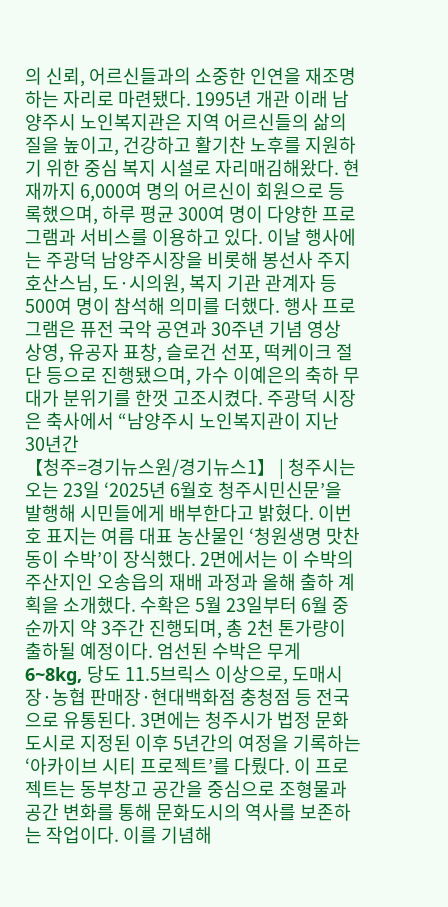의 신뢰, 어르신들과의 소중한 인연을 재조명하는 자리로 마련됐다. 1995년 개관 이래 남양주시 노인복지관은 지역 어르신들의 삶의 질을 높이고, 건강하고 활기찬 노후를 지원하기 위한 중심 복지 시설로 자리매김해왔다. 현재까지 6,000여 명의 어르신이 회원으로 등록했으며, 하루 평균 300여 명이 다양한 프로그램과 서비스를 이용하고 있다. 이날 행사에는 주광덕 남양주시장을 비롯해 봉선사 주지 호산스님, 도·시의원, 복지 기관 관계자 등 500여 명이 참석해 의미를 더했다. 행사 프로그램은 퓨전 국악 공연과 30주년 기념 영상 상영, 유공자 표창, 슬로건 선포, 떡케이크 절단 등으로 진행됐으며, 가수 이예은의 축하 무대가 분위기를 한껏 고조시켰다. 주광덕 시장은 축사에서 “남양주시 노인복지관이 지난 30년간
【청주=경기뉴스원/경기뉴스1】 | 청주시는 오는 23일 ‘2025년 6월호 청주시민신문’을 발행해 시민들에게 배부한다고 밝혔다. 이번 호 표지는 여름 대표 농산물인 ‘청원생명 맛찬동이 수박’이 장식했다. 2면에서는 이 수박의 주산지인 오송읍의 재배 과정과 올해 출하 계획을 소개했다. 수확은 5월 23일부터 6월 중순까지 약 3주간 진행되며, 총 2천 톤가량이 출하될 예정이다. 엄선된 수박은 무게 6~8kg, 당도 11.5브릭스 이상으로, 도매시장·농협 판매장·현대백화점 충청점 등 전국으로 유통된다. 3면에는 청주시가 법정 문화도시로 지정된 이후 5년간의 여정을 기록하는 ‘아카이브 시티 프로젝트’를 다뤘다. 이 프로젝트는 동부창고 공간을 중심으로 조형물과 공간 변화를 통해 문화도시의 역사를 보존하는 작업이다. 이를 기념해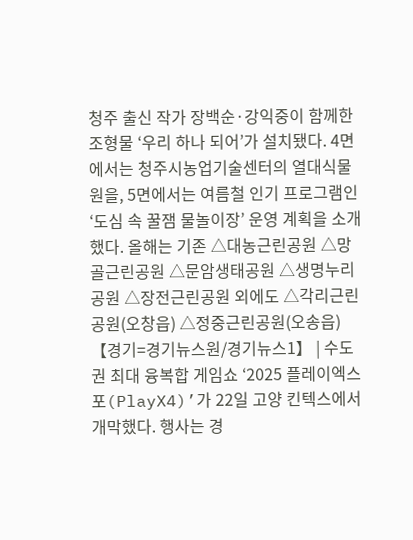청주 출신 작가 장백순·강익중이 함께한 조형물 ‘우리 하나 되어’가 설치됐다. 4면에서는 청주시농업기술센터의 열대식물원을, 5면에서는 여름철 인기 프로그램인 ‘도심 속 꿀잼 물놀이장’ 운영 계획을 소개했다. 올해는 기존 △대농근린공원 △망골근린공원 △문암생태공원 △생명누리공원 △장전근린공원 외에도 △각리근린공원(오창읍) △정중근린공원(오송읍)
【경기=경기뉴스원/경기뉴스1】 | 수도권 최대 융복합 게임쇼 ‘2025 플레이엑스포(PlayX4)’가 22일 고양 킨텍스에서 개막했다. 행사는 경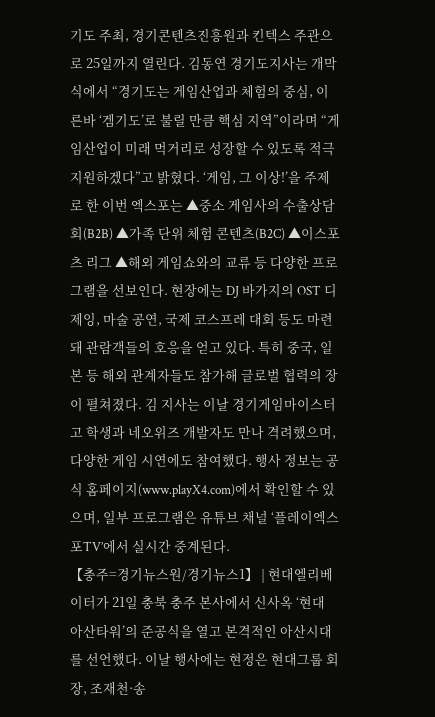기도 주최, 경기콘텐츠진흥원과 킨텍스 주관으로 25일까지 열린다. 김동연 경기도지사는 개막식에서 “경기도는 게임산업과 체험의 중심, 이른바 ‘겜기도’로 불릴 만큼 핵심 지역”이라며 “게임산업이 미래 먹거리로 성장할 수 있도록 적극 지원하겠다”고 밝혔다. ‘게임, 그 이상!’을 주제로 한 이번 엑스포는 ▲중소 게임사의 수출상담회(B2B) ▲가족 단위 체험 콘텐츠(B2C) ▲이스포츠 리그 ▲해외 게임쇼와의 교류 등 다양한 프로그램을 선보인다. 현장에는 DJ 바가지의 OST 디제잉, 마술 공연, 국제 코스프레 대회 등도 마련돼 관람객들의 호응을 얻고 있다. 특히 중국, 일본 등 해외 관계자들도 참가해 글로벌 협력의 장이 펼쳐졌다. 김 지사는 이날 경기게임마이스터고 학생과 네오위즈 개발자도 만나 격려했으며, 다양한 게임 시연에도 참여했다. 행사 정보는 공식 홈페이지(www.playX4.com)에서 확인할 수 있으며, 일부 프로그램은 유튜브 채널 ‘플레이엑스포TV’에서 실시간 중계된다.
【충주=경기뉴스원/경기뉴스1】 | 현대엘리베이터가 21일 충북 충주 본사에서 신사옥 ‘현대 아산타워’의 준공식을 열고 본격적인 아산시대를 선언했다. 이날 행사에는 현정은 현대그룹 회장, 조재천·송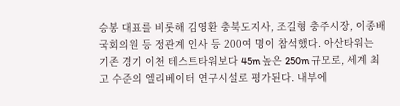승봉 대표를 비롯해 김영환 충북도지사, 조길형 충주시장, 이종배 국회의원 등 정관계 인사 등 200여 명이 참석했다. 아산타워는 기존 경기 이천 테스트타워보다 45m 높은 250m 규모로, 세계 최고 수준의 엘리베이터 연구시설로 평가된다. 내부에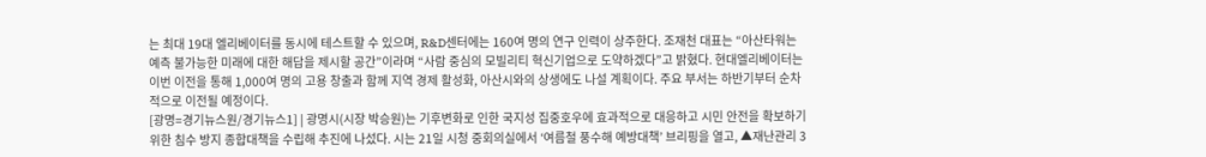는 최대 19대 엘리베이터를 동시에 테스트할 수 있으며, R&D센터에는 160여 명의 연구 인력이 상주한다. 조재천 대표는 “아산타워는 예측 불가능한 미래에 대한 해답을 제시할 공간”이라며 “사람 중심의 모빌리티 혁신기업으로 도약하겠다”고 밝혔다. 현대엘리베이터는 이번 이전을 통해 1,000여 명의 고용 창출과 함께 지역 경제 활성화, 아산시와의 상생에도 나설 계획이다. 주요 부서는 하반기부터 순차적으로 이전될 예정이다.
[광명=경기뉴스원/경기뉴스1] | 광명시(시장 박승원)는 기후변화로 인한 국지성 집중호우에 효과적으로 대응하고 시민 안전을 확보하기 위한 침수 방지 종합대책을 수립해 추진에 나섰다. 시는 21일 시청 중회의실에서 ‘여름철 풍수해 예방대책’ 브리핑을 열고, ▲재난관리 3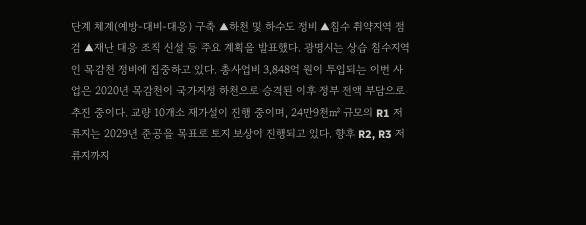단계 체계(예방-대비-대응) 구축 ▲하천 및 하수도 정비 ▲침수 취약지역 점검 ▲재난 대응 조직 신설 등 주요 계획을 발표했다. 광명시는 상습 침수지역인 목감천 정비에 집중하고 있다. 총사업비 3,848억 원이 투입되는 이번 사업은 2020년 목감천이 국가지정 하천으로 승격된 이후 정부 전액 부담으로 추진 중이다. 교량 10개소 재가설이 진행 중이며, 24만9천㎡ 규모의 R1 저류지는 2029년 준공을 목표로 토지 보상이 진행되고 있다. 향후 R2, R3 저류지까지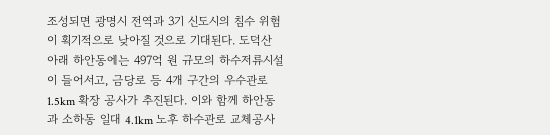조성되면 광명시 전역과 3기 신도시의 침수 위험이 획기적으로 낮아질 것으로 기대된다. 도덕산 아래 하안동에는 497억 원 규모의 하수저류시설이 들어서고, 금당로 등 4개 구간의 우수관로 1.5km 확장 공사가 추진된다. 이와 함께 하안동과 소하동 일대 4.1km 노후 하수관로 교체공사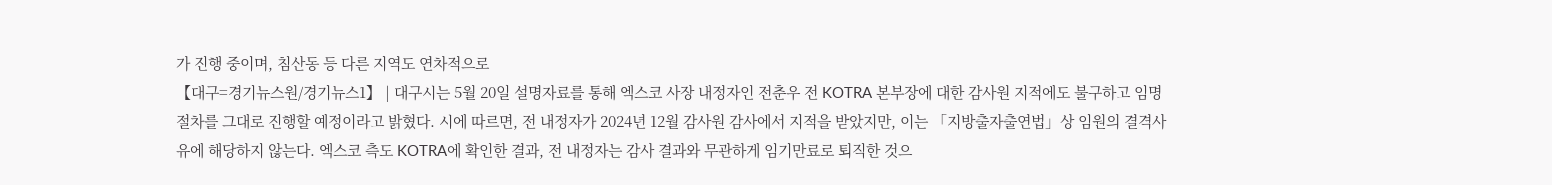가 진행 중이며, 침산동 등 다른 지역도 연차적으로
【대구=경기뉴스원/경기뉴스1】 | 대구시는 5월 20일 설명자료를 통해 엑스코 사장 내정자인 전춘우 전 KOTRA 본부장에 대한 감사원 지적에도 불구하고 임명 절차를 그대로 진행할 예정이라고 밝혔다. 시에 따르면, 전 내정자가 2024년 12월 감사원 감사에서 지적을 받았지만, 이는 「지방출자출연법」상 임원의 결격사유에 해당하지 않는다. 엑스코 측도 KOTRA에 확인한 결과, 전 내정자는 감사 결과와 무관하게 임기만료로 퇴직한 것으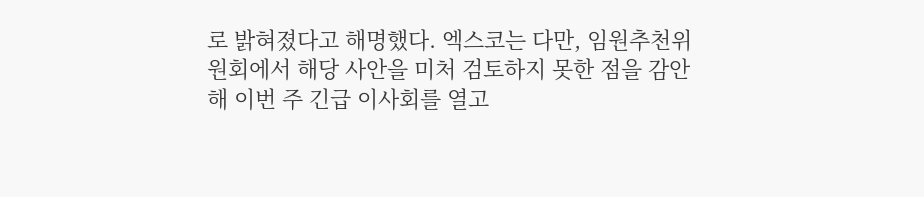로 밝혀졌다고 해명했다. 엑스코는 다만, 임원추천위원회에서 해당 사안을 미처 검토하지 못한 점을 감안해 이번 주 긴급 이사회를 열고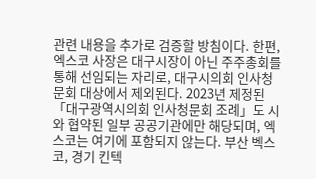관련 내용을 추가로 검증할 방침이다. 한편, 엑스코 사장은 대구시장이 아닌 주주총회를 통해 선임되는 자리로, 대구시의회 인사청문회 대상에서 제외된다. 2023년 제정된 「대구광역시의회 인사청문회 조례」도 시와 협약된 일부 공공기관에만 해당되며, 엑스코는 여기에 포함되지 않는다. 부산 벡스코, 경기 킨텍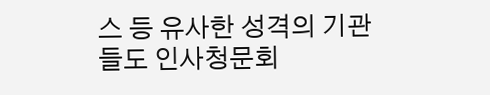스 등 유사한 성격의 기관들도 인사청문회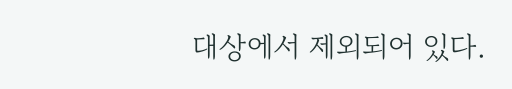대상에서 제외되어 있다.